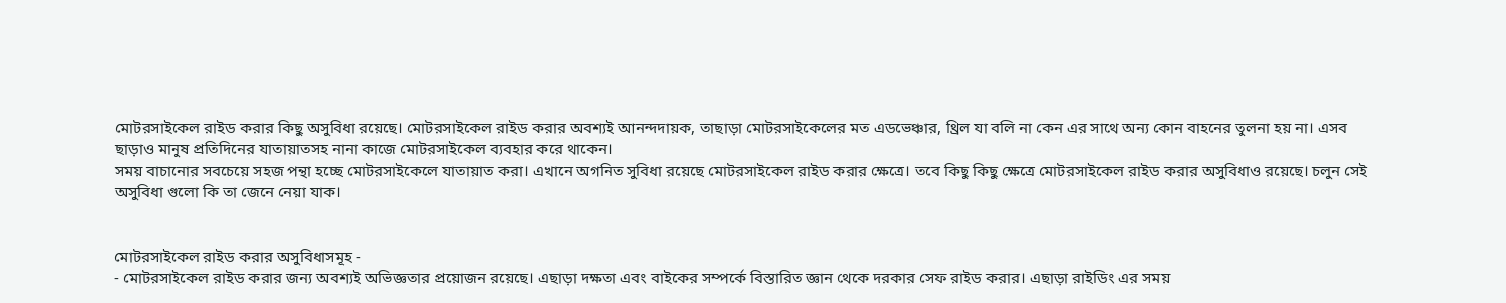মোটরসাইকেল রাইড করার কিছু অসুবিধা রয়েছে। মোটরসাইকেল রাইড করার অবশ্যই আনন্দদায়ক, তাছাড়া মোটরসাইকেলের মত এডভেঞ্চার, থ্রিল যা বলি না কেন এর সাথে অন্য কোন বাহনের তুলনা হয় না। এসব ছাড়াও মানুষ প্রতিদিনের যাতায়াতসহ নানা কাজে মোটরসাইকেল ব্যবহার করে থাকেন।
সময় বাচানোর সবচেয়ে সহজ পন্থা হচ্ছে মোটরসাইকেলে যাতায়াত করা। এখানে অগনিত সুবিধা রয়েছে মোটরসাইকেল রাইড করার ক্ষেত্রে। তবে কিছু কিছু ক্ষেত্রে মোটরসাইকেল রাইড করার অসুবিধাও রয়েছে। চলুন সেই অসুবিধা গুলো কি তা জেনে নেয়া যাক।


মোটরসাইকেল রাইড করার অসুবিধাসমূহ -
- মোটরসাইকেল রাইড করার জন্য অবশ্যই অভিজ্ঞতার প্রয়োজন রয়েছে। এছাড়া দক্ষতা এবং বাইকের সম্পর্কে বিস্তারিত জ্ঞান থেকে দরকার সেফ রাইড করার। এছাড়া রাইডিং এর সময়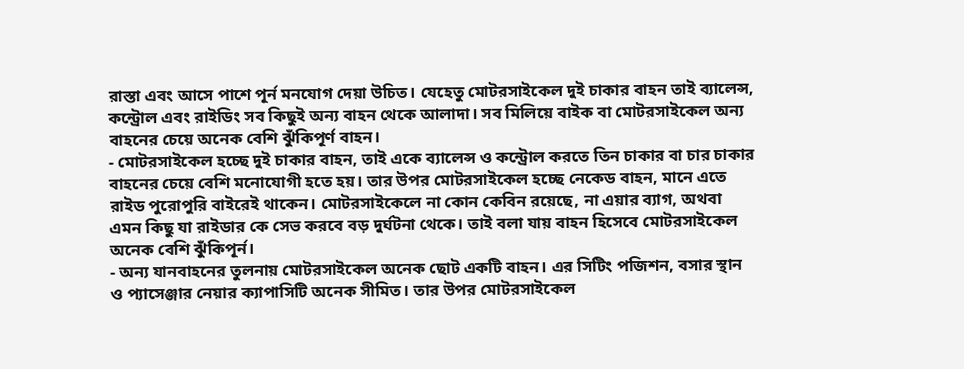রাস্তা এবং আসে পাশে পূর্ন মনযোগ দেয়া উচিত। যেহেতু মোটরসাইকেল দুই চাকার বাহন তাই ব্যালেন্স, কন্ট্রোল এবং রাইডিং সব কিছুই অন্য বাহন থেকে আলাদা। সব মিলিয়ে বাইক বা মোটরসাইকেল অন্য বাহনের চেয়ে অনেক বেশি ঝুঁকিপূর্ণ বাহন।
- মোটরসাইকেল হচ্ছে দুই চাকার বাহন, তাই একে ব্যালেন্স ও কন্ট্রোল করতে তিন চাকার বা চার চাকার বাহনের চেয়ে বেশি মনোযোগী হতে হয়। তার উপর মোটরসাইকেল হচ্ছে নেকেড বাহন, মানে এতে রাইড পুরোপুরি বাইরেই থাকেন। মোটরসাইকেলে না কোন কেবিন রয়েছে, না এয়ার ব্যাগ, অথবা এমন কিছু যা রাইডার কে সেভ করবে বড় দুর্ঘটনা থেকে। তাই বলা যায় বাহন হিসেবে মোটরসাইকেল অনেক বেশি ঝুঁকিপূর্ন।
- অন্য যানবাহনের তুলনায় মোটরসাইকেল অনেক ছোট একটি বাহন। এর সিটিং পজিশন, বসার স্থান ও প্যাসেঞ্জার নেয়ার ক্যাপাসিটি অনেক সীমিত। তার উপর মোটরসাইকেল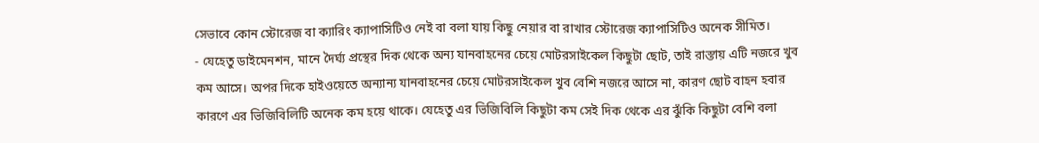সেভাবে কোন স্টোরেজ বা ক্যারিং ক্যাপাসিটিও নেই বা বলা যায় কিছু নেয়ার বা রাখার স্টোরেজ ক্যাপাসিটিও অনেক সীমিত।
- যেহেতু ডাইমেনশন, মানে দৈর্ঘ্য প্রস্থের দিক থেকে অন্য যানবাহনের চেয়ে মোটরসাইকেল কিছুটা ছোট, তাই রাস্তায় এটি নজরে খুব কম আসে। অপর দিকে হাইওয়েতে অন্যান্য যানবাহনের চেয়ে মোটরসাইকেল খুব বেশি নজরে আসে না, কারণ ছোট বাহন হবার কারণে এর ভিজিবিলিটি অনেক কম হয়ে থাকে। যেহেতু এর ভিজিবিলি কিছুটা কম সেই দিক থেকে এর ঝুঁকি কিছুটা বেশি বলা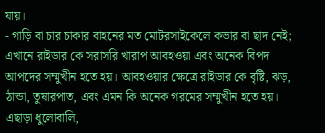যায়।
- গাড়ি বা চার চাকার বাহনের মত মোটরসাইকেলে কভার বা ছাদ নেই; এখানে রাইডার কে সরাসরি খারাপ আবহওয়া এবং অনেক বিপদ আপদের সম্মুখীন হতে হয়। আবহওয়ার ক্ষেত্রে রাইডার কে বৃষ্টি, ঝড়, ঠান্ডা, তুষারপাত, এবং এমন কি অনেক গরমের সম্মুখীন হতে হয়। এছাড়া ধুলোবালি,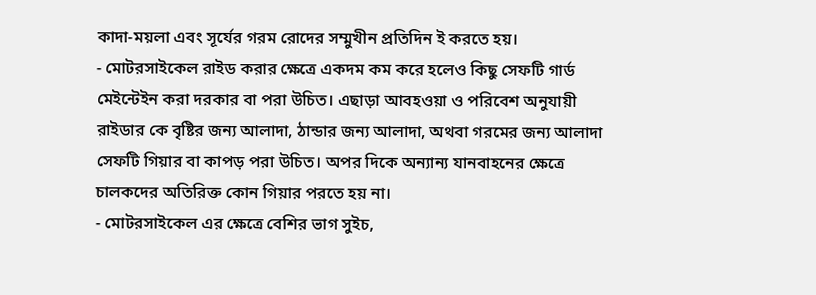কাদা-ময়লা এবং সূর্যের গরম রোদের সম্মুখীন প্রতিদিন ই করতে হয়।
- মোটরসাইকেল রাইড করার ক্ষেত্রে একদম কম করে হলেও কিছু সেফটি গার্ড মেইন্টেইন করা দরকার বা পরা উচিত। এছাড়া আবহওয়া ও পরিবেশ অনুযায়ী রাইডার কে বৃষ্টির জন্য আলাদা, ঠান্ডার জন্য আলাদা, অথবা গরমের জন্য আলাদা সেফটি গিয়ার বা কাপড় পরা উচিত। অপর দিকে অন্যান্য যানবাহনের ক্ষেত্রে চালকদের অতিরিক্ত কোন গিয়ার পরতে হয় না।
- মোটরসাইকেল এর ক্ষেত্রে বেশির ভাগ সুইচ,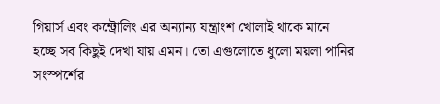গিয়ার্স এবং কন্ট্রোলিং এর অন্যান্য যন্ত্রাংশ খোলাই থাকে মানে হচ্ছে সব কিছুই দেখা যায় এমন। তো এগুলোতে ধুলো ময়লা পানির সংস্পর্শের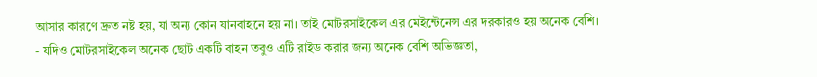আসার কারণে দ্রুত নষ্ট হয়, যা অন্য কোন যানবাহনে হয় না। তাই মোটরসাইকেল এর মেইন্টেনেন্স এর দরকারও হয় অনেক বেশি।
- যদিও মোটরসাইকেল অনেক ছোট একটি বাহন তবুও এটি রাইড করার জন্য অনেক বেশি অভিজ্ঞতা,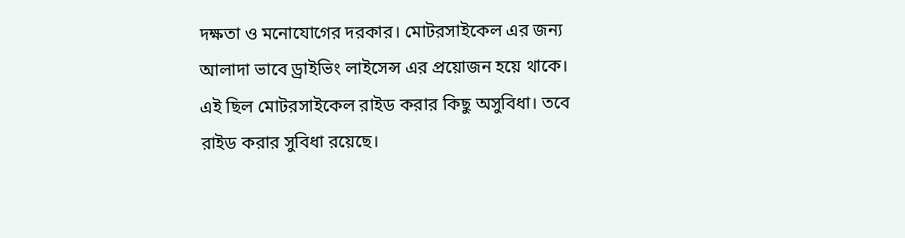দক্ষতা ও মনোযোগের দরকার। মোটরসাইকেল এর জন্য আলাদা ভাবে ড্রাইভিং লাইসেন্স এর প্রয়োজন হয়ে থাকে।
এই ছিল মোটরসাইকেল রাইড করার কিছু অসুবিধা। তবে রাইড করার সুবিধা রয়েছে।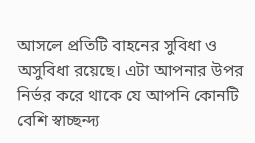আসলে প্রতিটি বাহনের সুবিধা ও অসুবিধা রয়েছে। এটা আপনার উপর নির্ভর করে থাকে যে আপনি কোনটি বেশি স্বাচ্ছন্দ্য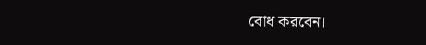বোধ করবেন।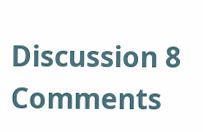Discussion 8 Comments